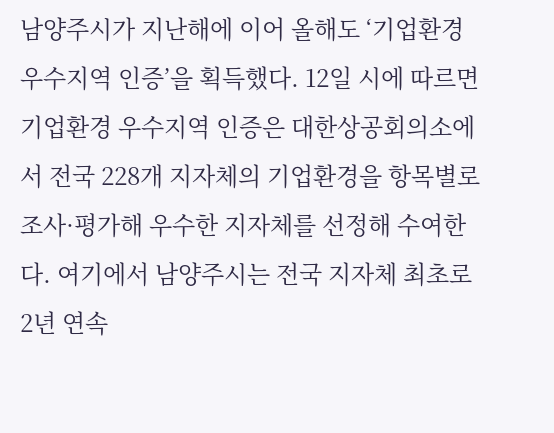남양주시가 지난해에 이어 올해도 ‘기업환경 우수지역 인증’을 획득했다. 12일 시에 따르면 기업환경 우수지역 인증은 대한상공회의소에서 전국 228개 지자체의 기업환경을 항목별로 조사·평가해 우수한 지자체를 선정해 수여한다. 여기에서 남양주시는 전국 지자체 최초로 2년 연속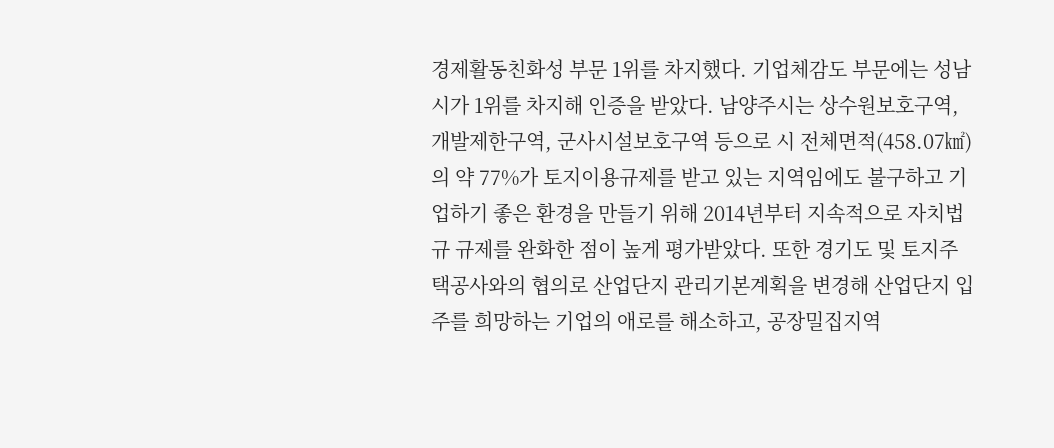경제활동친화성 부문 1위를 차지했다. 기업체감도 부문에는 성남시가 1위를 차지해 인증을 받았다. 남양주시는 상수원보호구역, 개발제한구역, 군사시설보호구역 등으로 시 전체면적(458.07㎢)의 약 77%가 토지이용규제를 받고 있는 지역임에도 불구하고 기업하기 좋은 환경을 만들기 위해 2014년부터 지속적으로 자치법규 규제를 완화한 점이 높게 평가받았다. 또한 경기도 및 토지주택공사와의 협의로 산업단지 관리기본계획을 변경해 산업단지 입주를 희망하는 기업의 애로를 해소하고, 공장밀집지역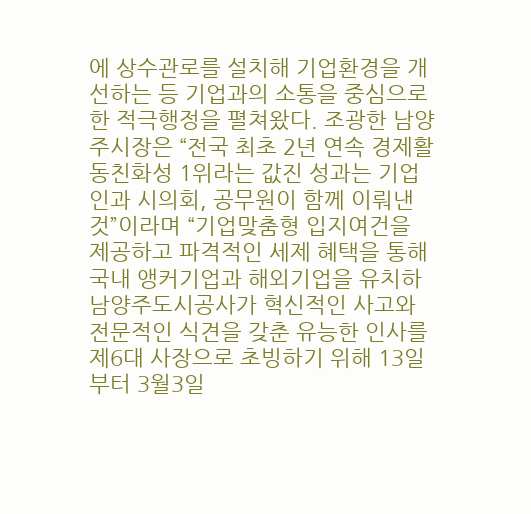에 상수관로를 설치해 기업환경을 개선하는 등 기업과의 소통을 중심으로 한 적극행정을 펼쳐왔다. 조광한 남양주시장은 “전국 최초 2년 연속 경제활동친화성 1위라는 값진 성과는 기업인과 시의회, 공무원이 함께 이뤄낸 것”이라며 “기업맞춤형 입지여건을 제공하고 파격적인 세제 혜택을 통해 국내 앵커기업과 해외기업을 유치하
남양주도시공사가 혁신적인 사고와 전문적인 식견을 갖춘 유능한 인사를 제6대 사장으로 초빙하기 위해 13일부터 3월3일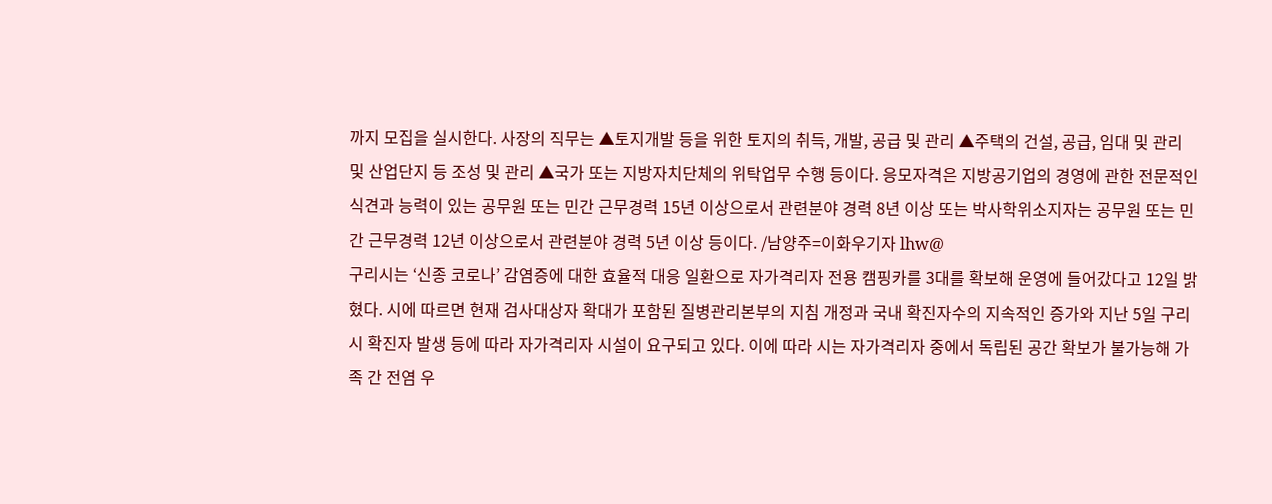까지 모집을 실시한다. 사장의 직무는 ▲토지개발 등을 위한 토지의 취득, 개발, 공급 및 관리 ▲주택의 건설, 공급, 임대 및 관리 및 산업단지 등 조성 및 관리 ▲국가 또는 지방자치단체의 위탁업무 수행 등이다. 응모자격은 지방공기업의 경영에 관한 전문적인 식견과 능력이 있는 공무원 또는 민간 근무경력 15년 이상으로서 관련분야 경력 8년 이상 또는 박사학위소지자는 공무원 또는 민간 근무경력 12년 이상으로서 관련분야 경력 5년 이상 등이다. /남양주=이화우기자 lhw@
구리시는 ‘신종 코로나’ 감염증에 대한 효율적 대응 일환으로 자가격리자 전용 캠핑카를 3대를 확보해 운영에 들어갔다고 12일 밝혔다. 시에 따르면 현재 검사대상자 확대가 포함된 질병관리본부의 지침 개정과 국내 확진자수의 지속적인 증가와 지난 5일 구리시 확진자 발생 등에 따라 자가격리자 시설이 요구되고 있다. 이에 따라 시는 자가격리자 중에서 독립된 공간 확보가 불가능해 가족 간 전염 우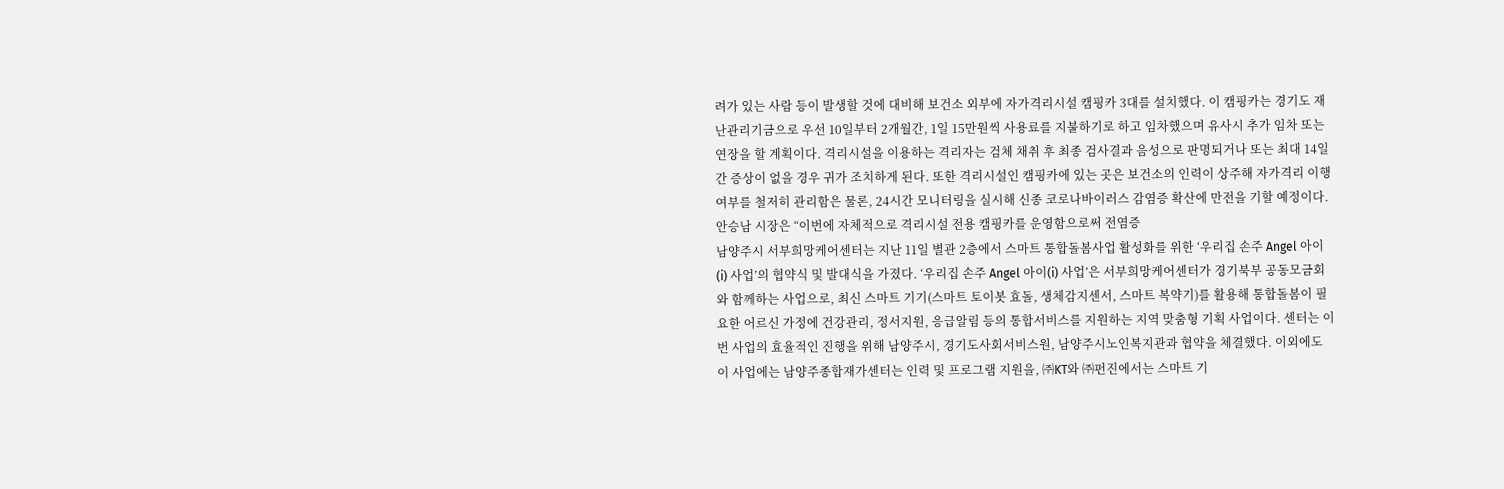려가 있는 사람 등이 발생할 것에 대비해 보건소 외부에 자가격리시설 캠핑카 3대를 설치했다. 이 캠핑카는 경기도 재난관리기금으로 우선 10일부터 2개월간, 1일 15만원씩 사용료를 지불하기로 하고 임차했으며 유사시 추가 임차 또는 연장을 할 계획이다. 격리시설을 이용하는 격리자는 검체 채취 후 최종 검사결과 음성으로 판명되거나 또는 최대 14일간 증상이 없을 경우 귀가 조치하게 된다. 또한 격리시설인 캠핑카에 있는 곳은 보건소의 인력이 상주해 자가격리 이행여부를 철저히 관리함은 물론, 24시간 모니터링을 실시해 신종 코로나바이러스 감염증 확산에 만전을 기할 예정이다. 안승남 시장은 “이번에 자체적으로 격리시설 전용 캠핑카를 운영함으로써 전염증
남양주시 서부희망케어센터는 지난 11일 별관 2층에서 스마트 통합돌봄사업 활성화를 위한 ‘우리집 손주 Angel 아이(i) 사업’의 협약식 및 발대식을 가졌다. ‘우리집 손주 Angel 아이(i) 사업’은 서부희망케어센터가 경기북부 공동모금회와 함께하는 사업으로, 최신 스마트 기기(스마트 토이봇 효돌, 생체감지센서, 스마트 복약기)를 활용해 통합돌봄이 필요한 어르신 가정에 건강관리, 정서지원, 응급알림 등의 통합서비스를 지원하는 지역 맞춤형 기획 사업이다. 센터는 이번 사업의 효율적인 진행을 위해 남양주시, 경기도사회서비스원, 남양주시노인복지관과 협약을 체결했다. 이외에도 이 사업에는 남양주종합재가센터는 인력 및 프로그램 지원을, ㈜KT와 ㈜펀진에서는 스마트 기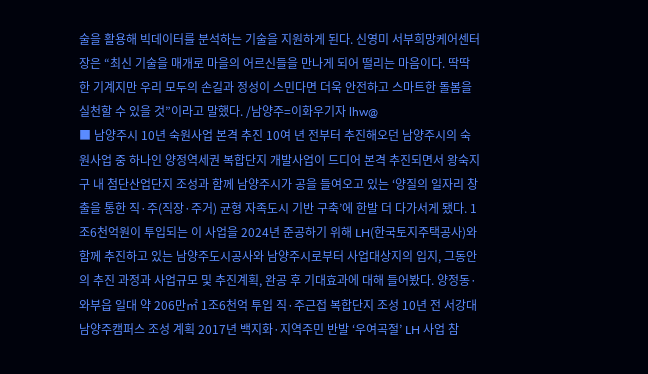술을 활용해 빅데이터를 분석하는 기술을 지원하게 된다. 신영미 서부희망케어센터장은 “최신 기술을 매개로 마을의 어르신들을 만나게 되어 떨리는 마음이다. 딱딱한 기계지만 우리 모두의 손길과 정성이 스민다면 더욱 안전하고 스마트한 돌봄을 실천할 수 있을 것”이라고 말했다. /남양주=이화우기자 lhw@
■ 남양주시 10년 숙원사업 본격 추진 10여 년 전부터 추진해오던 남양주시의 숙원사업 중 하나인 양정역세권 복합단지 개발사업이 드디어 본격 추진되면서 왕숙지구 내 첨단산업단지 조성과 함께 남양주시가 공을 들여오고 있는 ‘양질의 일자리 창출을 통한 직·주(직장·주거) 균형 자족도시 기반 구축’에 한발 더 다가서게 됐다. 1조6천억원이 투입되는 이 사업을 2024년 준공하기 위해 LH(한국토지주택공사)와 함께 추진하고 있는 남양주도시공사와 남양주시로부터 사업대상지의 입지, 그동안의 추진 과정과 사업규모 및 추진계획, 완공 후 기대효과에 대해 들어봤다. 양정동·와부읍 일대 약 206만㎡ 1조6천억 투입 직·주근접 복합단지 조성 10년 전 서강대 남양주캠퍼스 조성 계획 2017년 백지화·지역주민 반발 ‘우여곡절’ LH 사업 참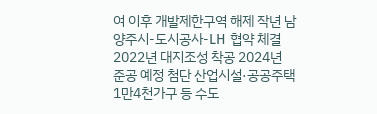여 이후 개발제한구역 해제 작년 남양주시-도시공사-LH 협약 체결 2022년 대지조성 착공 2024년 준공 예정 첨단 산업시설·공공주택 1만4천가구 등 수도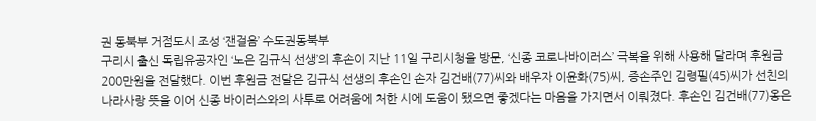권 동북부 거점도시 조성 ‘잰걸음’ 수도권동북부
구리시 출신 독립유공자인 ‘노은 김규식 선생’의 후손이 지난 11일 구리시청을 방문, ‘신종 코로나바이러스’ 극복을 위해 사용해 달라며 후원금 200만원을 전달했다. 이번 후원금 전달은 김규식 선생의 후손인 손자 김건배(77)씨와 배우자 이윤화(75)씨, 증손주인 김령필(45)씨가 선친의 나라사랑 뜻을 이어 신종 바이러스와의 사투로 어려움에 처한 시에 도움이 됐으면 좋겠다는 마음을 가지면서 이뤄졌다. 후손인 김건배(77)옹은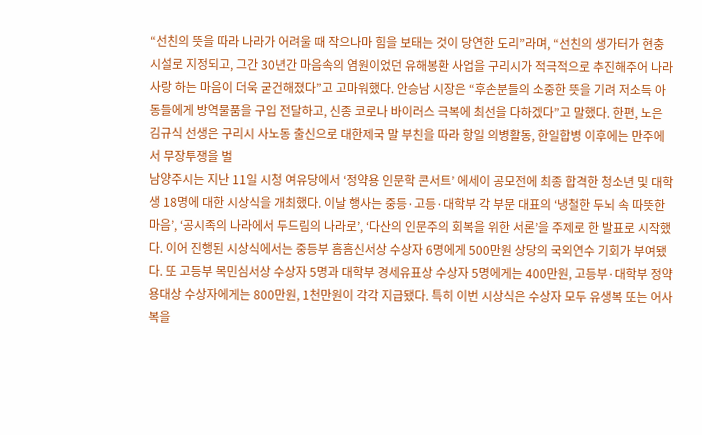“선친의 뜻을 따라 나라가 어려울 때 작으나마 힘을 보태는 것이 당연한 도리”라며, “선친의 생가터가 현충시설로 지정되고, 그간 30년간 마음속의 염원이었던 유해봉환 사업을 구리시가 적극적으로 추진해주어 나라사랑 하는 마음이 더욱 굳건해졌다”고 고마워했다. 안승남 시장은 “후손분들의 소중한 뜻을 기려 저소득 아동들에게 방역물품을 구입 전달하고, 신종 코로나 바이러스 극복에 최선을 다하겠다”고 말했다. 한편, 노은 김규식 선생은 구리시 사노동 출신으로 대한제국 말 부친을 따라 항일 의병활동, 한일합병 이후에는 만주에서 무장투쟁을 벌
남양주시는 지난 11일 시청 여유당에서 ‘정약용 인문학 콘서트’ 에세이 공모전에 최종 합격한 청소년 및 대학생 18명에 대한 시상식을 개최했다. 이날 행사는 중등·고등·대학부 각 부문 대표의 ‘냉철한 두뇌 속 따뜻한 마음’, ‘공시족의 나라에서 두드림의 나라로’, ‘다산의 인문주의 회복을 위한 서론’을 주제로 한 발표로 시작했다. 이어 진행된 시상식에서는 중등부 흠흠신서상 수상자 6명에게 500만원 상당의 국외연수 기회가 부여됐다. 또 고등부 목민심서상 수상자 5명과 대학부 경세유표상 수상자 5명에게는 400만원, 고등부·대학부 정약용대상 수상자에게는 800만원, 1천만원이 각각 지급됐다. 특히 이번 시상식은 수상자 모두 유생복 또는 어사복을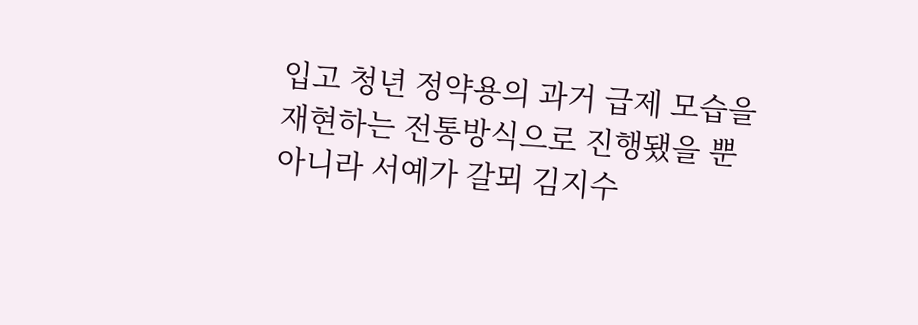입고 청년 정약용의 과거 급제 모습을 재현하는 전통방식으로 진행됐을 뿐 아니라 서예가 갈뫼 김지수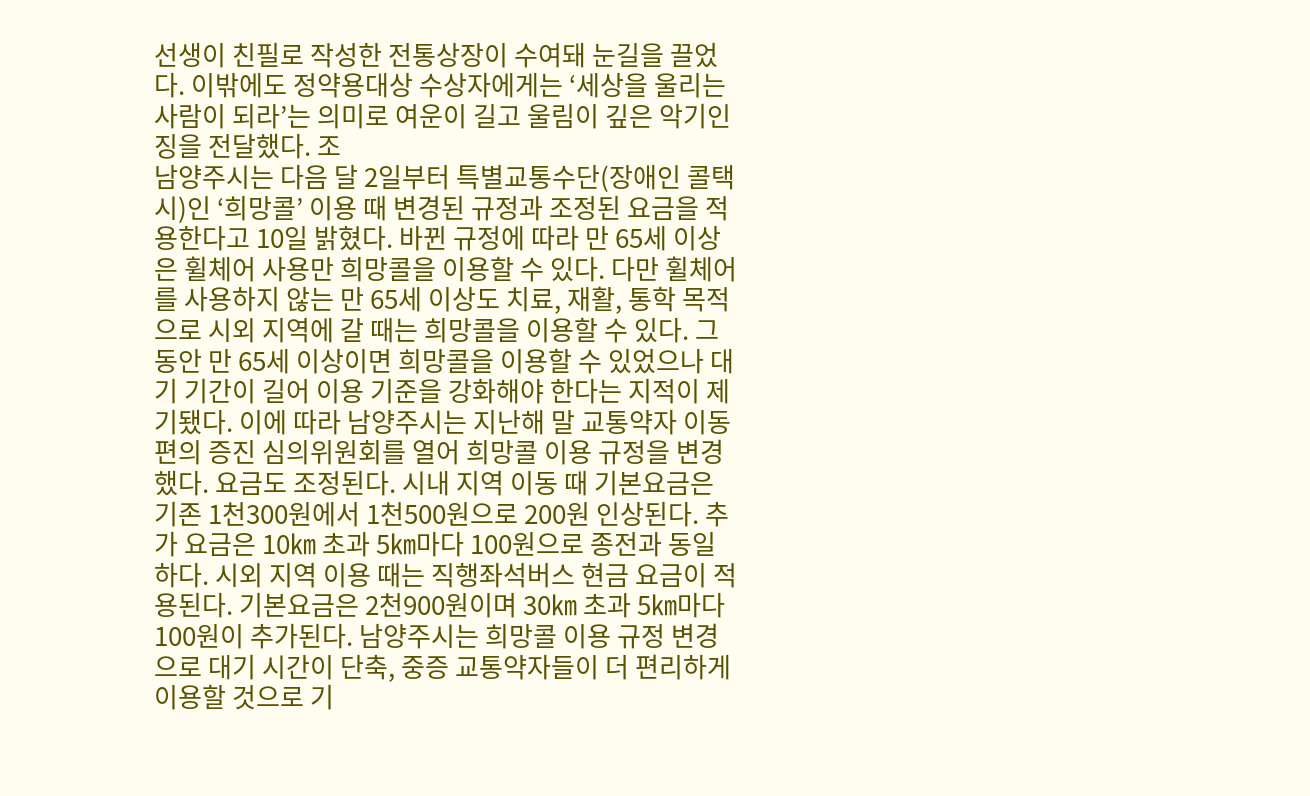선생이 친필로 작성한 전통상장이 수여돼 눈길을 끌었다. 이밖에도 정약용대상 수상자에게는 ‘세상을 울리는 사람이 되라’는 의미로 여운이 길고 울림이 깊은 악기인 징을 전달했다. 조
남양주시는 다음 달 2일부터 특별교통수단(장애인 콜택시)인 ‘희망콜’ 이용 때 변경된 규정과 조정된 요금을 적용한다고 10일 밝혔다. 바뀐 규정에 따라 만 65세 이상은 휠체어 사용만 희망콜을 이용할 수 있다. 다만 휠체어를 사용하지 않는 만 65세 이상도 치료, 재활, 통학 목적으로 시외 지역에 갈 때는 희망콜을 이용할 수 있다. 그동안 만 65세 이상이면 희망콜을 이용할 수 있었으나 대기 기간이 길어 이용 기준을 강화해야 한다는 지적이 제기됐다. 이에 따라 남양주시는 지난해 말 교통약자 이동 편의 증진 심의위원회를 열어 희망콜 이용 규정을 변경했다. 요금도 조정된다. 시내 지역 이동 때 기본요금은 기존 1천300원에서 1천500원으로 200원 인상된다. 추가 요금은 10㎞ 초과 5㎞마다 100원으로 종전과 동일하다. 시외 지역 이용 때는 직행좌석버스 현금 요금이 적용된다. 기본요금은 2천900원이며 30㎞ 초과 5㎞마다 100원이 추가된다. 남양주시는 희망콜 이용 규정 변경으로 대기 시간이 단축, 중증 교통약자들이 더 편리하게 이용할 것으로 기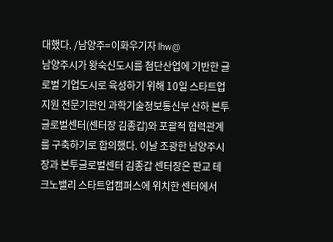대했다. /남양주=이화우기자 lhw@
남양주시가 왕숙신도시를 첨단산업에 기반한 글로벌 기업도시로 육성하기 위해 10일 스타트업 지원 전문기관인 과학기술정보통신부 산하 본투글로벌센터(센터장 김종갑)와 포괄적 협력관계를 구축하기로 합의했다. 이날 조광한 남양주시장과 본투글로벌센터 김종갑 센터장은 판교 테크노밸리 스타트업캠퍼스에 위치한 센터에서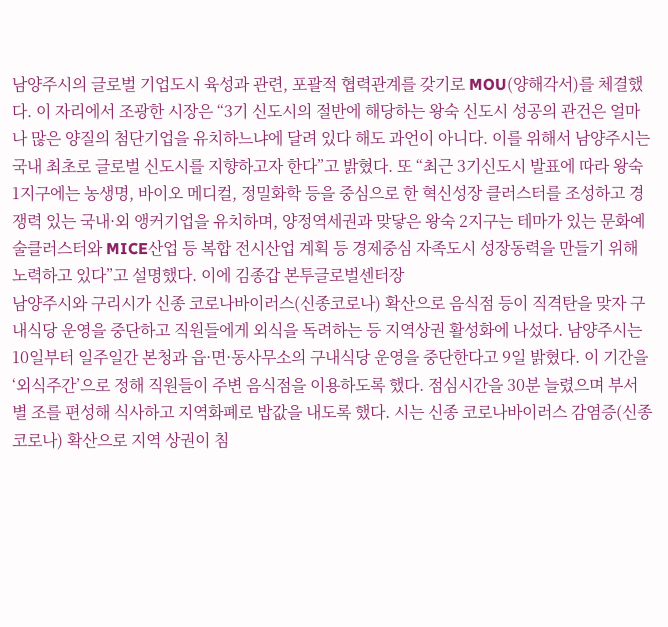남양주시의 글로벌 기업도시 육성과 관련, 포괄적 협력관계를 갖기로 MOU(양해각서)를 체결했다. 이 자리에서 조광한 시장은 “3기 신도시의 절반에 해당하는 왕숙 신도시 성공의 관건은 얼마나 많은 양질의 첨단기업을 유치하느냐에 달려 있다 해도 과언이 아니다. 이를 위해서 남양주시는 국내 최초로 글로벌 신도시를 지향하고자 한다”고 밝혔다. 또 “최근 3기신도시 발표에 따라 왕숙 1지구에는 농생명, 바이오 메디컬, 정밀화학 등을 중심으로 한 혁신성장 클러스터를 조성하고 경쟁력 있는 국내·외 앵커기업을 유치하며, 양정역세권과 맞닿은 왕숙 2지구는 테마가 있는 문화예술클러스터와 MICE산업 등 복합 전시산업 계획 등 경제중심 자족도시 성장동력을 만들기 위해 노력하고 있다”고 설명했다. 이에 김종갑 본투글로벌센터장
남양주시와 구리시가 신종 코로나바이러스(신종코로나) 확산으로 음식점 등이 직격탄을 맞자 구내식당 운영을 중단하고 직원들에게 외식을 독려하는 등 지역상권 활성화에 나섰다. 남양주시는 10일부터 일주일간 본청과 읍·면·동사무소의 구내식당 운영을 중단한다고 9일 밝혔다. 이 기간을 ‘외식주간’으로 정해 직원들이 주변 음식점을 이용하도록 했다. 점심시간을 30분 늘렸으며 부서별 조를 편성해 식사하고 지역화폐로 밥값을 내도록 했다. 시는 신종 코로나바이러스 감염증(신종코로나) 확산으로 지역 상권이 침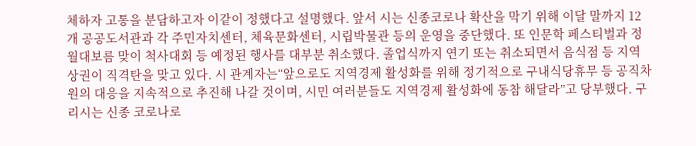체하자 고통을 분담하고자 이같이 정했다고 설명했다. 앞서 시는 신종코로나 확산을 막기 위해 이달 말까지 12개 공공도서관과 각 주민자치센터, 체육문화센터, 시립박물관 등의 운영을 중단했다. 또 인문학 페스티벌과 정월대보름 맞이 척사대회 등 예정된 행사를 대부분 취소했다. 졸업식까지 연기 또는 취소되면서 음식점 등 지역 상권이 직격탄을 맞고 있다. 시 관계자는“앞으로도 지역경제 활성화를 위해 정기적으로 구내식당휴무 등 공직차원의 대응을 지속적으로 추진해 나갈 것이며, 시민 여러분들도 지역경제 활성화에 동참 해달라”고 당부했다. 구리시는 신종 코로나로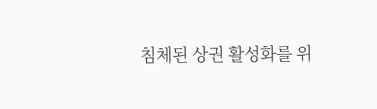침체된 상권 활성화를 위